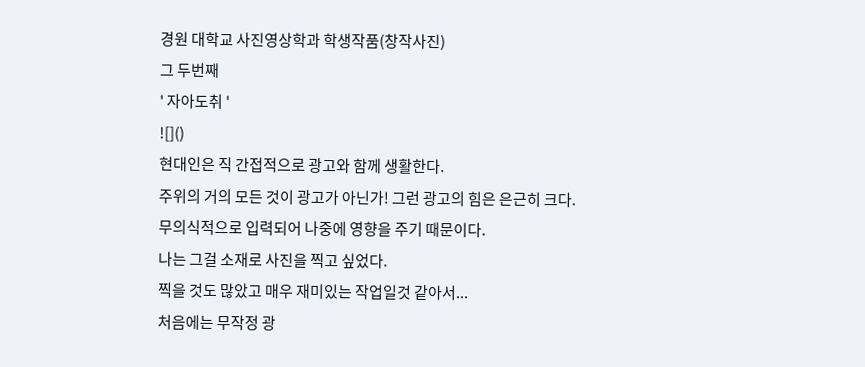경원 대학교 사진영상학과 학생작품(창작사진)
그 두번째
' 자아도취 '
![]()
현대인은 직 간접적으로 광고와 함께 생활한다.
주위의 거의 모든 것이 광고가 아닌가! 그런 광고의 힘은 은근히 크다.
무의식적으로 입력되어 나중에 영향을 주기 때문이다.
나는 그걸 소재로 사진을 찍고 싶었다.
찍을 것도 많았고 매우 재미있는 작업일것 같아서...
처음에는 무작정 광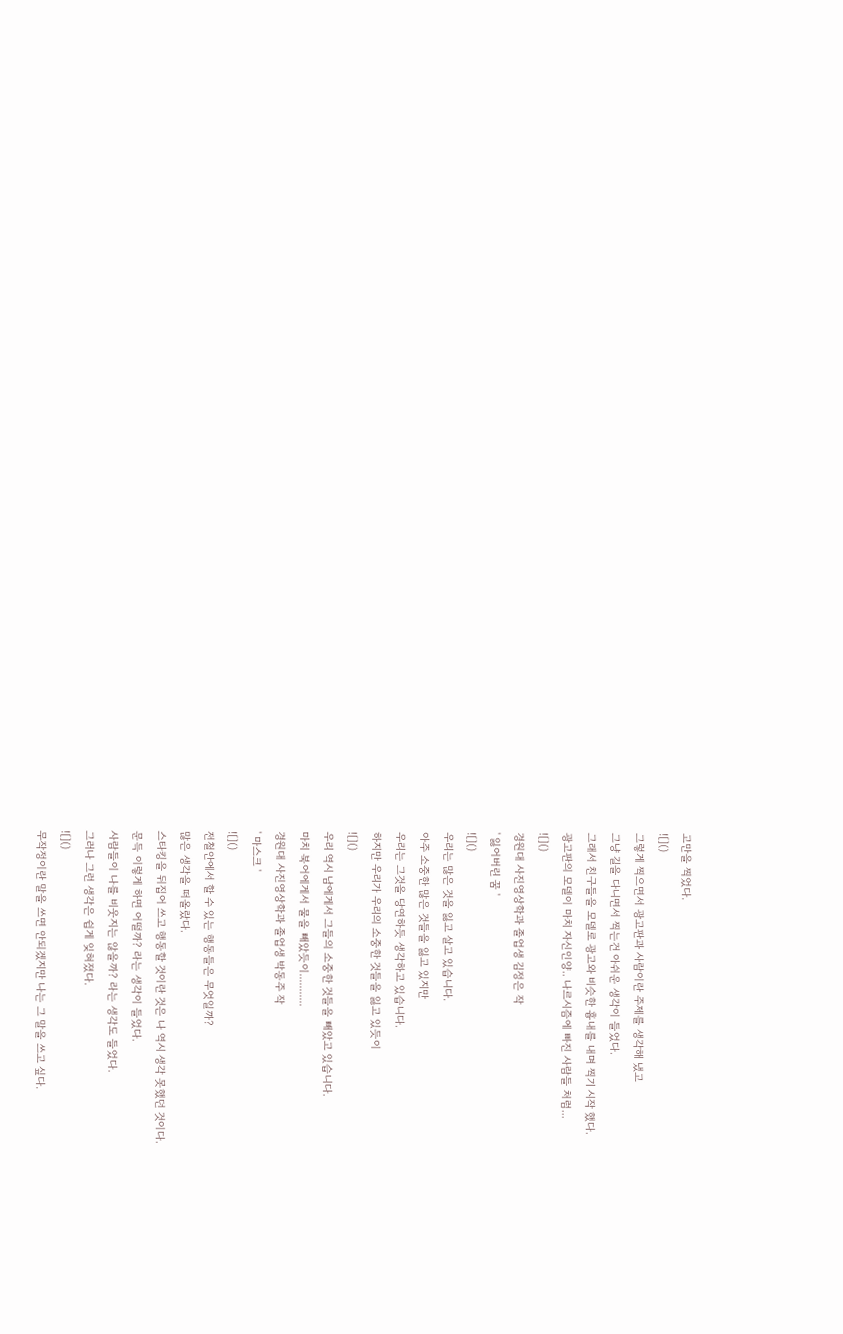고만을 찍었다.
![]()
그렇게 찍으면서 광고판과 사람이란 주제를 생각해 냈고
그냥 길을 다니면서 찍는건 아쉬운 생각이 들었다.
그래서 친구들을 모델로 광고와 비슷한 흉내를 내며 찍기 시작 했다.
광고판의 모델이 마치 자신인양.. 나르시즘에 빠진 사람들 처럼...
![]()
경원대 사진영상학과 졸업생 김정은 작
' 잃어버린 꿈 '
![]()
우리는 많은 것을 잃고 살고 있습니다.
아주 소중한 많은 것들을 잃고 있지만
우리는 그것을 당연하듯 생각하고 있습니다.
하지만 우리가 우리의 소중한 것들을 잃고 있듯이
![]()
우리 역시 남에게서 그들의 소중한 것들을 빼았고 있습니다.
마치 북어에게서 물을 빼았듯이...........
경원대 사진영상학과 졸업생 박동주 작
' 마스크 '
![]()
전철안에서 할 수 있는 행동들은 무엇일까?
많은 생각을 떠올랐다.
스타킹을 뒤집어 쓰고 행동할 것이란 것은 나 역시 생각 못했던 것이다.
문득 이렇게 하면 어떨까? 라는 생각이 들었다.
사람들이 나를 비웃지는 않을까? 라는 생각도 들었다.
그러나 그런 생각은 쉽게 잊혀졌다.
![]()
무작정이란 말을 쓰면 안되겠지만 나는 그 말을 쓰고 싶다.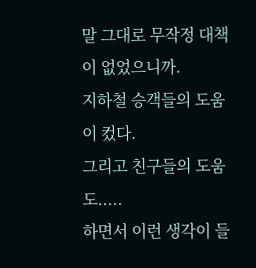말 그대로 무작정 대책이 없었으니까.
지하철 승객들의 도움이 컸다.
그리고 친구들의 도움도.....
하면서 이런 생각이 들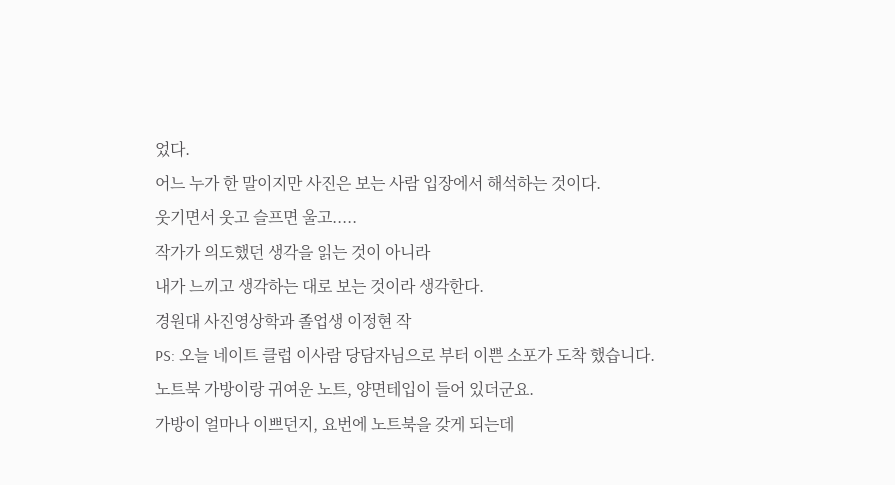었다.
어느 누가 한 말이지만 사진은 보는 사람 입장에서 해석하는 것이다.
웃기면서 웃고 슬프면 울고.....
작가가 의도했던 생각을 읽는 것이 아니라
내가 느끼고 생각하는 대로 보는 것이라 생각한다.
경원대 사진영상학과 졸업생 이정현 작
PS: 오늘 네이트 클럽 이사람 당담자님으로 부터 이쁜 소포가 도착 했습니다.
노트북 가방이랑 귀여운 노트, 양면테입이 들어 있더군요.
가방이 얼마나 이쁘던지, 요번에 노트북을 갖게 되는데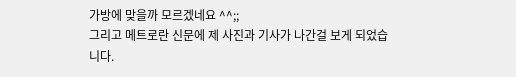가방에 맞을까 모르겠네요 ^^;;
그리고 메트로란 신문에 제 사진과 기사가 나간걸 보게 되었습니다.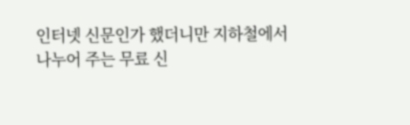인터넷 신문인가 했더니만 지하철에서 나누어 주는 무료 신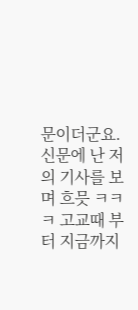문이더군요.
신문에 난 저의 기사를 보며 흐믓 ㅋㅋㅋ 고교때 부터 지금까지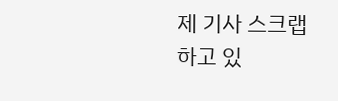제 기사 스크랩 하고 있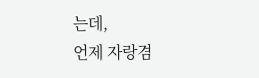는데,
언제 자랑겸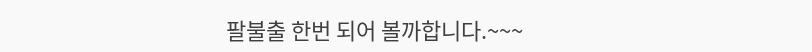팔불출 한번 되어 볼까합니다.~~~